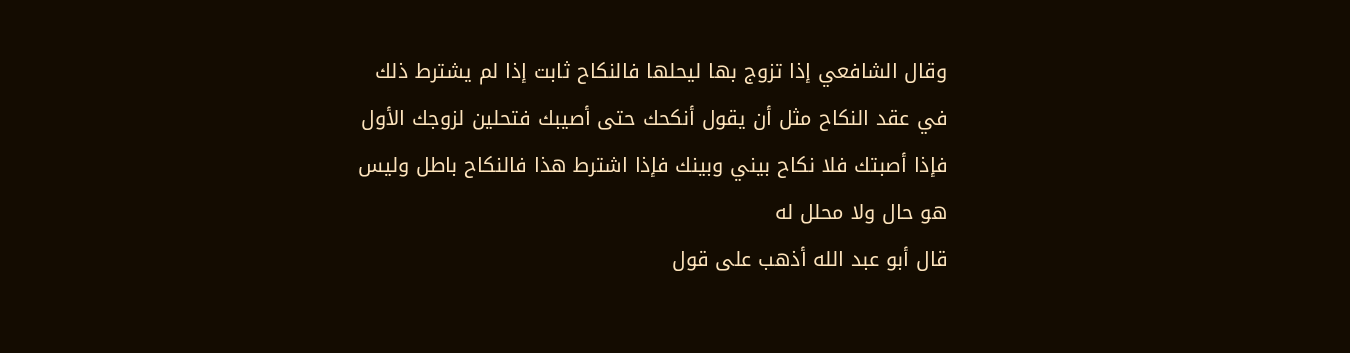وقال الشافعي إذا تزوج بها ليحلها فالنكاح ثابت إذا لم يشترط ذلك في عقد النكاح مثل أن يقول أنكحك حتى أصيبك فتحلين لزوجك الأول فإذا أصبتك فلا نكاح بيني وبينك فإذا اشترط هذا فالنكاح باطل وليس هو حال ولا محلل له
قال أبو عبد الله أذهب على قول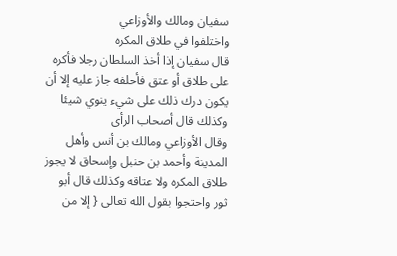سفيان ومالك والأوزاعي
واختلفوا في طلاق المكره
قال سفيان إذا أخذ السلطان رجلا فأكره على طلاق أو عتق فأحلفه جاز عليه إلا أن يكون درك ذلك على شيء ينوي شيئا وكذلك قال أصحاب الرأى
وقال الأوزاعي ومالك بن أنس وأهل المدينة وأحمد بن حنبل وإسحاق لا يجوز طلاق المكره ولا عتاقه وكذلك قال أبو ثور واحتجوا بقول الله تعالى { إلا من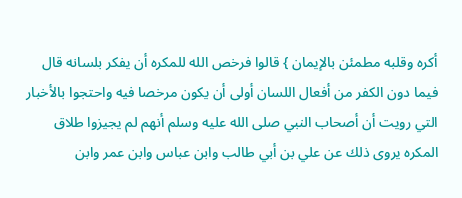أكره وقلبه مطمئن بالإيمان } قالوا فرخص الله للمكره أن يفكر بلسانه قال فيما دون الكفر من أفعال اللسان أولى أن يكون مرخصا فيه واحتجوا بالأخبار التي رويت أن أصحاب النبي صلى الله عليه وسلم أنهم لم يجيزوا طلاق المكره يروى ذلك عن علي بن أبي طالب وابن عباس وابن عمر وابن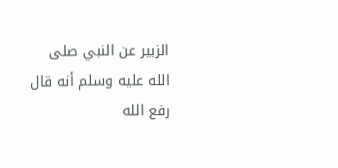الزبير عن النبي صلى الله عليه وسلم أنه قال رفع الله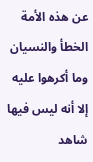عن هذه الأمة الخطأ والنسيان وما أكرهوا عليه إلا أنه ليس فيها شاهد